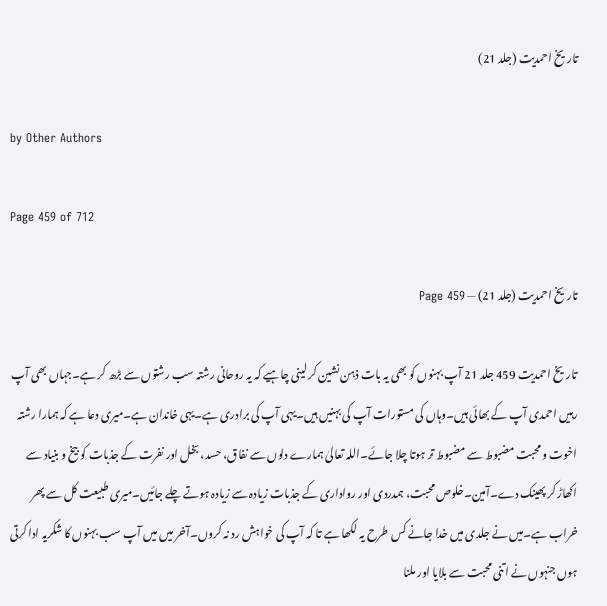تاریخ احمدیت (جلد 21)

by Other Authors

Page 459 of 712

تاریخ احمدیت (جلد 21) — Page 459

تاریخ احمدیت 459 جلد 21 آپ بہنوں کو بھی یہ بات ذہن نشین کر لینی چاہیے کہ یہ روحانی رشتہ سب رشتوں سے بڑھ کر ہے۔جہاں بھی آپ رہیں احمدی آپ کے بھائی ہیں۔وہاں کی مستورات آپ کی بہنیں ہیں۔یہی آپ کی برادری ہے۔یہی خاندان ہے۔میری دعا ہے کہ ہمارا رشتہ اخوت و محبت مضبوط سے مضبوط تر ہوتا چلا جائے۔اللہ تعالیٰ ہمارے دلوں سے نفاق، حسد، بخل اور نفرت کے جذبات کو بیخ و بنیاد سے اکھاڑ کر پھینک دے۔آمین۔خلوص محبت، ہمدردی اور رواداری کے جذبات زیادہ سے زیادہ ہوتے چلے جائیں۔میری طبیعت کل سے پھر خراب ہے۔میں نے جلدی میں خدا جانے کس طرح یہ لکھا ہے تا کہ آپ کی خواہش رد نہ کروں۔آخر میں میں آپ سب بہنوں کا شکریہ ادا کرتی ہوں جنہوں نے اتنی محبت سے بلایا اور ملنا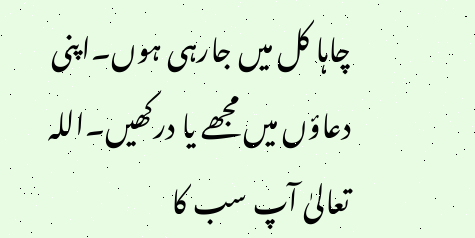چاہا کل میں جارہی ہوں۔اپنی دعاؤں میں مجھے یا درکھیں۔اللہ تعالیٰ آپ سب کا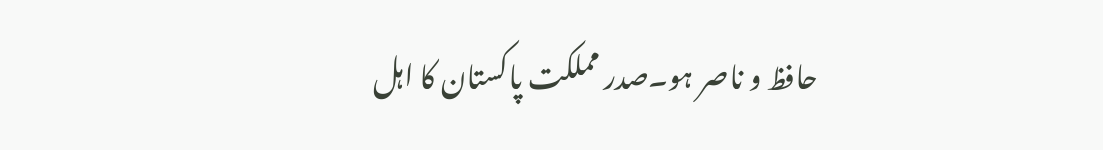حافظ و ناصر ہو۔صدر مملکت پاکستان کا اہل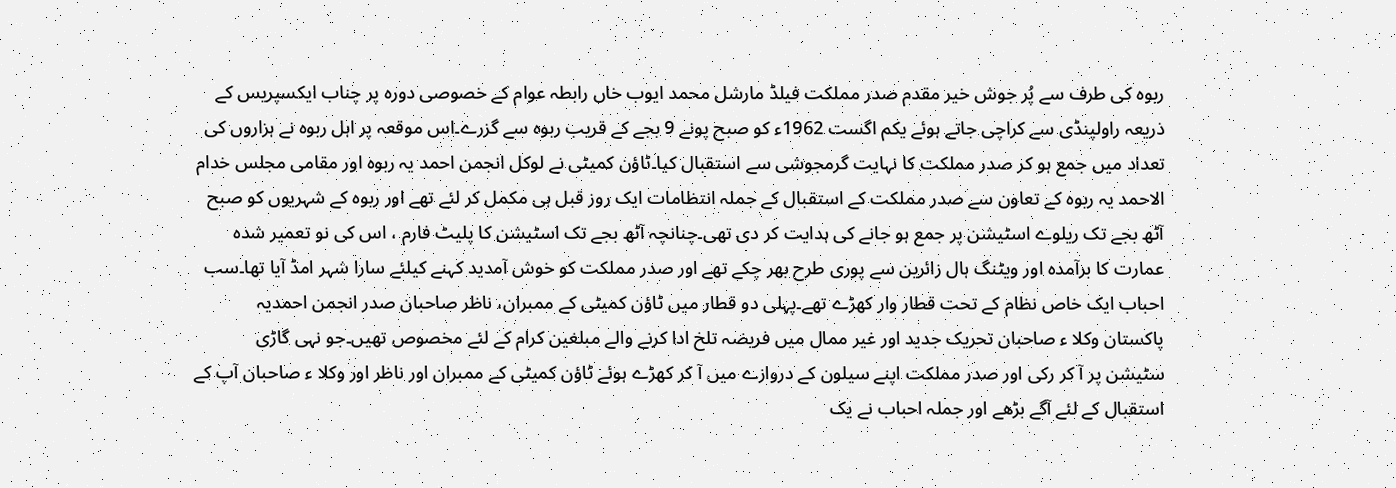ربوہ کی طرف سے پُر جوش خیر مقدم صدر مملکت فیلڈ مارشل محمد ایوب خاں رابطہ عوام کے خصوصی دورہ پر چناب ایکسپریس کے ذریعہ راولپنڈی سے کراچی جاتے ہوئے یکم اگست 1962ء کو صبح پونے 9 بجے کے قریب ربوہ سے گزرے۔اس موقعہ پر اہل ربوہ نے ہزاروں کی تعداد میں جمع ہو کر صدر مملکت کا نہایت گرمجوشی سے استقبال کیا۔ٹاؤن کمیٹی نے لوکل انجمن احمد یہ ربوہ اور مقامی مجلس خدام الاحمد یہ ربوہ کے تعاون سے صدر مملکت کے استقبال کے جملہ انتظامات ایک روز قبل ہی مکمل کر لئے تھے اور ربوہ کے شہریوں کو صبح آٹھ بجے تک ریلوے اسٹیشن پر جمع ہو جانے کی ہدایت کر دی تھی۔چنانچہ آٹھ بجے تک اسٹیشن کا پلیٹ فارم ، اس کی نو تعمیر شدہ عمارت کا برآمدہ اور ویٹنگ ہال زائرین سے پوری طرح بھر چکے تھے اور صدر مملکت کو خوش آمدید کہنے کیلئے سارا شہر امڈ آیا تھا۔سب احباب ایک خاص نظام کے تحت قطار وار کھڑے تھے۔پہلی دو قطار میں ٹاؤن کمیٹی کے ممبران، ناظر صاحبان صدر انجمن احمدیہ پاکستان وکلا ء صاحبان تحریک جدید اور غیر ممال میں فریضہ تلخ ادا کرنے والے مبلغین کرام کے لئے مخصوص تھیں۔جو نہی گاڑی سٹیشن پر آ کر رکی اور صدر مملکت اپنے سیلون کے دروازے میں آ کر کھڑے ہوئے ٹاؤن کمیٹی کے ممبران اور ناظر اور وکلا ء صاحبان آپ کے استقبال کے لئے آگے بڑھے اور جملہ احباب نے یک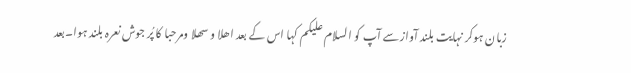زبان ہوکر نہایت بلند آواز سے آپ کو السلام علیکم کہا اس کے بعد اھلا و سھلا ومرحبا کا پُر جوش نعرہ بلند ہوا۔بعد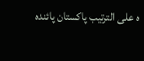ہ علی الترتیب پاکستان پائنده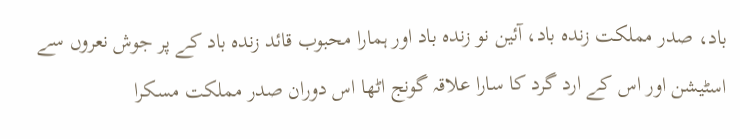باد، صدر مملکت زنده باد، آئین نو زندہ باد اور ہمارا محبوب قائد زندہ باد کے پر جوش نعروں سے اسٹیشن اور اس کے ارد گرد کا سارا علاقہ گونج اٹھا اس دوران صدر مملکت مسکرا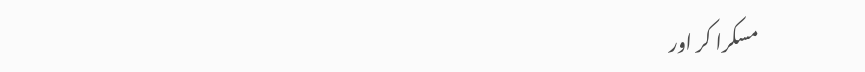مسکرا کر اور